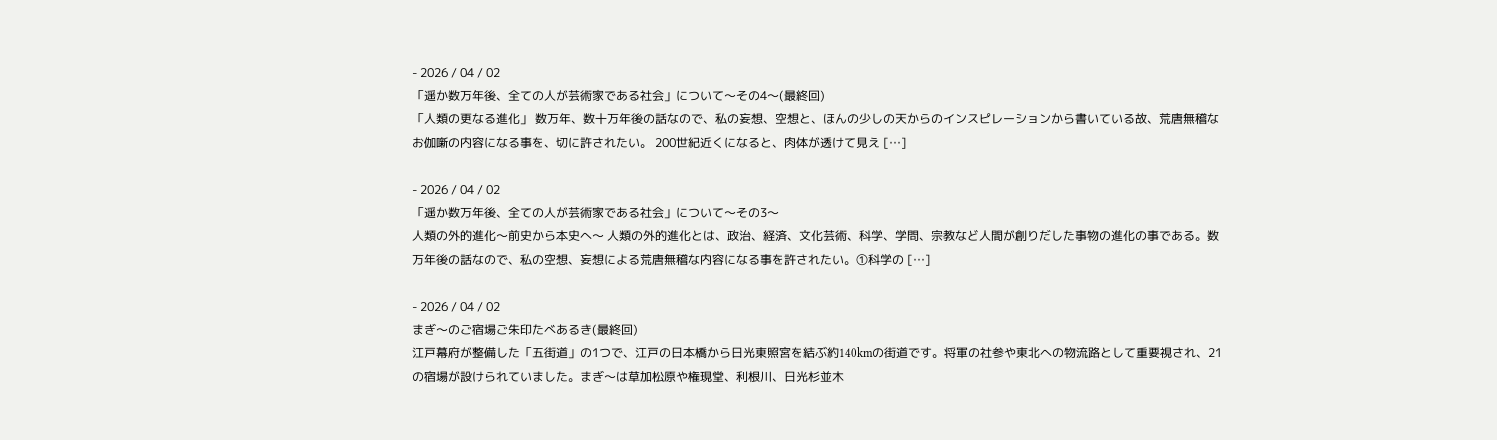- 2026 / 04 / 02
「遥か数万年後、全ての人が芸術家である社会」について〜その4〜(最終回)
「人類の更なる進化」 数万年、数十万年後の話なので、私の妄想、空想と、ほんの少しの天からのインスピレーションから書いている故、荒唐無稽なお伽噺の内容になる事を、切に許されたい。 200世紀近くになると、肉体が透けて見え […]

- 2026 / 04 / 02
「遥か数万年後、全ての人が芸術家である社会」について〜その3〜
人類の外的進化〜前史から本史へ〜 人類の外的進化とは、政治、経済、文化芸術、科学、学問、宗教など人間が創りだした事物の進化の事である。数万年後の話なので、私の空想、妄想による荒唐無稽な内容になる事を許されたい。①科学の […]

- 2026 / 04 / 02
まぎ〜のご宿場ご朱印たべあるき(最終回)
江戸幕府が整備した「五街道」の1つで、江戸の日本橋から日光東照宮を結ぶ約140kmの街道です。将軍の社参や東北への物流路として重要視され、21の宿場が設けられていました。まぎ〜は草加松原や権現堂、利根川、日光杉並木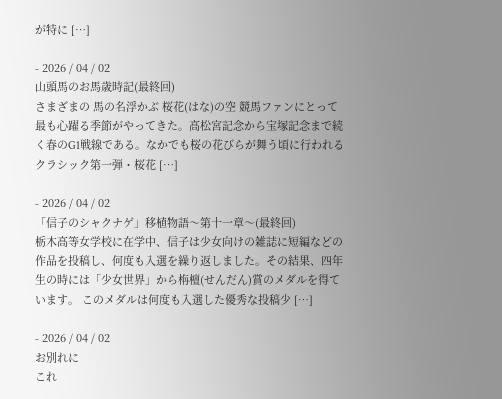が特に […]

- 2026 / 04 / 02
山頭馬のお馬歳時記(最終回)
さまざまの 馬の名浮かぶ 桜花(はな)の空 競馬ファンにとって最も心躍る季節がやってきた。高松宮記念から宝塚記念まで続く春のG1戦線である。なかでも桜の花びらが舞う頃に行われるクラシック第一弾・桜花 […]

- 2026 / 04 / 02
「信子のシャクナゲ」移植物語〜第十一章〜(最終回)
栃木高等女学校に在学中、信子は少女向けの雑誌に短編などの作品を投稿し、何度も入選を繰り返しました。その結果、四年生の時には「少女世界」から栴檀(せんだん)賞のメダルを得ています。 このメダルは何度も入選した優秀な投稿少 […]

- 2026 / 04 / 02
お別れに
これ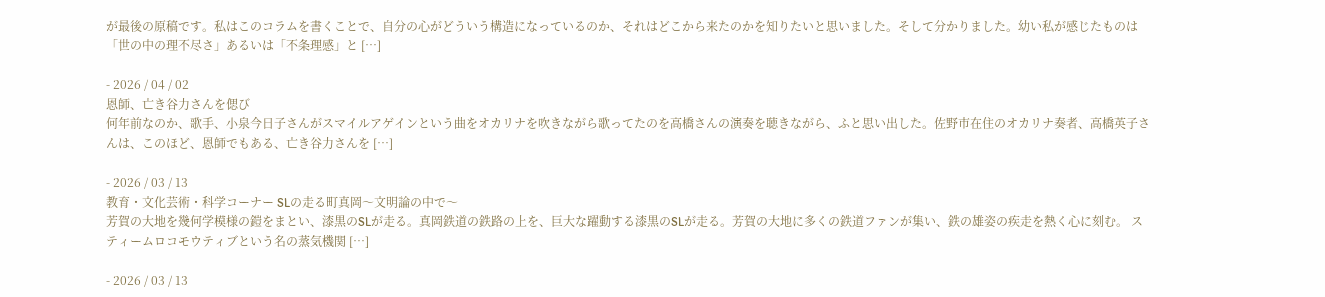が最後の原稿です。私はこのコラムを書くことで、自分の心がどういう構造になっているのか、それはどこから来たのかを知りたいと思いました。そして分かりました。幼い私が感じたものは「世の中の理不尽さ」あるいは「不条理感」と […]

- 2026 / 04 / 02
恩師、亡き谷力さんを偲び
何年前なのか、歌手、小泉今日子さんがスマイルアゲインという曲をオカリナを吹きながら歌ってたのを高橋さんの演奏を聴きながら、ふと思い出した。佐野市在住のオカリナ奏者、高橋英子さんは、このほど、恩師でもある、亡き谷力さんを […]

- 2026 / 03 / 13
教育・文化芸術・科学コーナー SLの走る町真岡〜文明論の中で〜
芳賀の大地を幾何学模様の鎧をまとい、漆黒のSLが走る。真岡鉄道の鉄路の上を、巨大な躍動する漆黒のSLが走る。芳賀の大地に多くの鉄道ファンが集い、鉄の雄姿の疾走を熱く心に刻む。 スティームロコモウティブという名の蒸気機関 […]

- 2026 / 03 / 13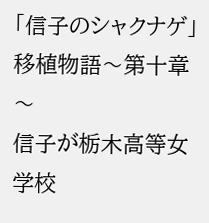「信子のシャクナゲ」移植物語〜第十章〜
信子が栃木高等女学校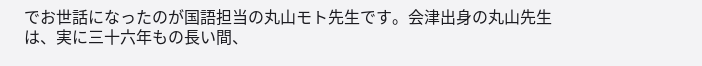でお世話になったのが国語担当の丸山モト先生です。会津出身の丸山先生は、実に三十六年もの長い間、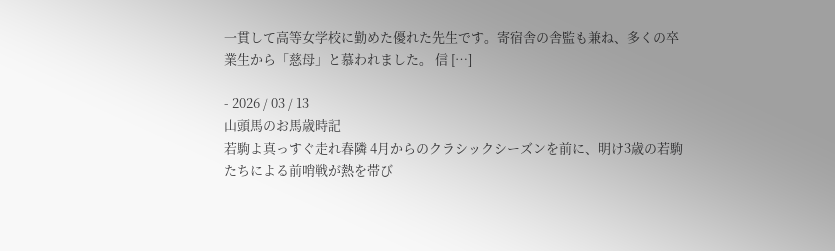一貫して高等女学校に勤めた優れた先生です。寄宿舎の舎監も兼ね、多くの卒業生から「慈母」と慕われました。 信 […]

- 2026 / 03 / 13
山頭馬のお馬歳時記
若駒よ真っすぐ走れ春隣 4月からのクラシックシーズンを前に、明け3歳の若駒たちによる前哨戦が熱を帯び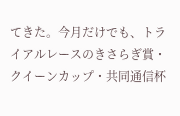てきた。今月だけでも、トライアルレースのきさらぎ賞・クイーンカップ・共同通信杯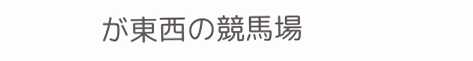が東西の競馬場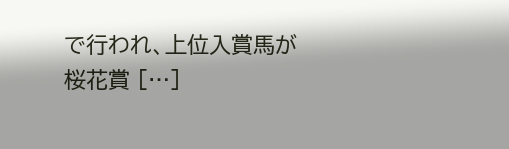で行われ、上位入賞馬が桜花賞 […]